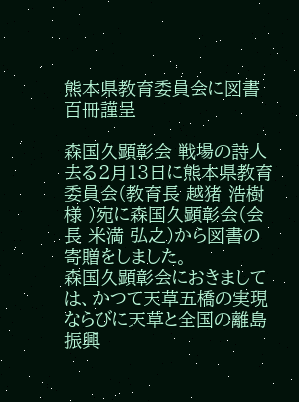熊本県教育委員会に図書百冊謹呈

森国久顕彰会 戦場の詩人
去る2月13日に熊本県教育委員会(教育長 越猪 浩樹様 )宛に森国久顕彰会(会長 米満 弘之)から図書の寄贈をしました。
森国久顕彰会におきましては、かつて天草五橋の実現ならびに天草と全国の離島振興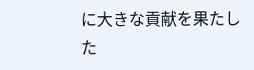に大きな貢献を果たした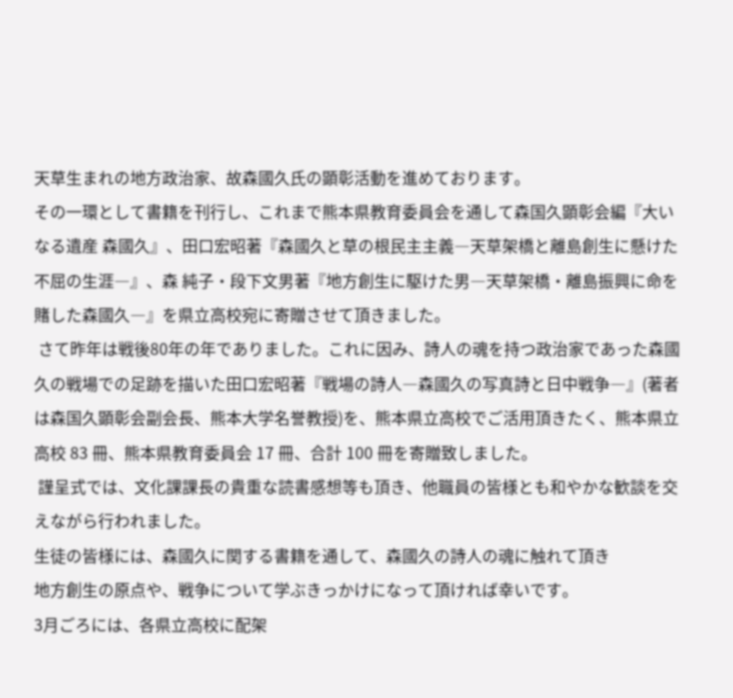天草生まれの地方政治家、故森國久氏の顕彰活動を進めております。
その一環として書籍を刊行し、これまで熊本県教育委員会を通して森国久顕彰会編『大いなる遺産 森國久』、田口宏昭著『森國久と草の根民主主義―天草架橋と離島創生に懸けた不屈の生涯―』、森 純子・段下文男著『地方創生に駆けた男―天草架橋・離島振興に命を賭した森國久―』を県立高校宛に寄贈させて頂きました。
 さて昨年は戦後80年の年でありました。これに因み、詩人の魂を持つ政治家であった森國久の戦場での足跡を描いた田口宏昭著『戦場の詩人―森國久の写真詩と日中戦争―』(著者は森国久顕彰会副会長、熊本大学名誉教授)を、熊本県立高校でご活用頂きたく、熊本県立高校 83 冊、熊本県教育委員会 17 冊、合計 100 冊を寄贈致しました。
 謹呈式では、文化課課長の貴重な読書感想等も頂き、他職員の皆様とも和やかな歓談を交えながら行われました。
生徒の皆様には、森國久に関する書籍を通して、森國久の詩人の魂に触れて頂き
地方創生の原点や、戦争について学ぶきっかけになって頂ければ幸いです。
3月ごろには、各県立高校に配架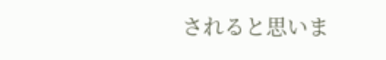されると思いま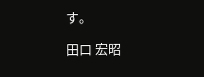す。

田口 宏昭